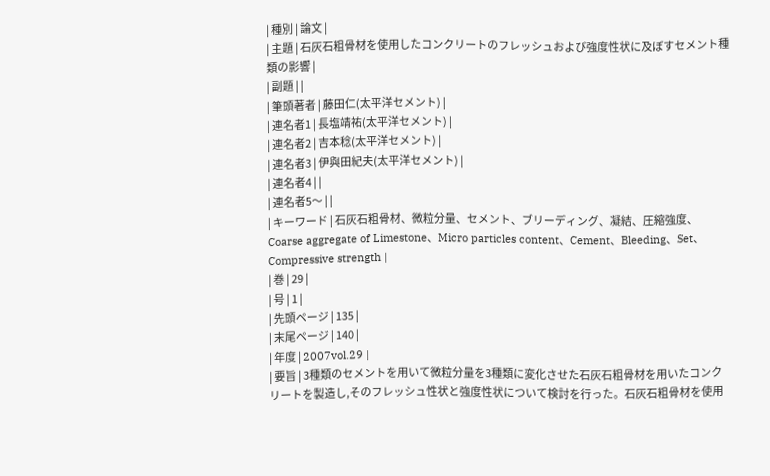| 種別 | 論文 |
| 主題 | 石灰石粗骨材を使用したコンクリートのフレッシュおよび強度性状に及ぼすセメント種類の影響 |
| 副題 | |
| 筆頭著者 | 藤田仁(太平洋セメント) |
| 連名者1 | 長塩靖祐(太平洋セメント) |
| 連名者2 | 吉本稔(太平洋セメント) |
| 連名者3 | 伊與田紀夫(太平洋セメント) |
| 連名者4 | |
| 連名者5〜 | |
| キーワード | 石灰石粗骨材、微粒分量、セメント、ブリーディング、凝結、圧縮強度、Coarse aggregate of Limestone、Micro particles content、Cement、Bleeding、Set、Compressive strength |
| 巻 | 29 |
| 号 | 1 |
| 先頭ページ | 135 |
| 末尾ページ | 140 |
| 年度 | 2007vol.29 |
| 要旨 | 3種類のセメントを用いて微粒分量を3種類に変化させた石灰石粗骨材を用いたコンクリートを製造し,そのフレッシュ性状と強度性状について検討を行った。石灰石粗骨材を使用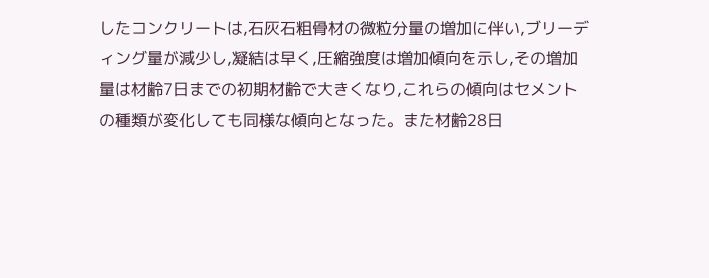したコンクリートは,石灰石粗骨材の微粒分量の増加に伴い,ブリーディング量が減少し,凝結は早く,圧縮強度は増加傾向を示し,その増加量は材齢7日までの初期材齢で大きくなり,これらの傾向はセメントの種類が変化しても同様な傾向となった。また材齢28日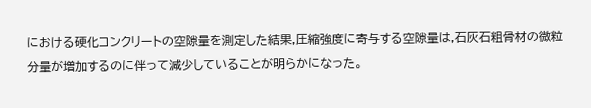における硬化コンクリートの空隙量を測定した結果,圧縮強度に寄与する空隙量は,石灰石粗骨材の微粒分量が増加するのに伴って減少していることが明らかになった。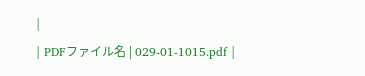|
| PDFファイル名 | 029-01-1015.pdf |